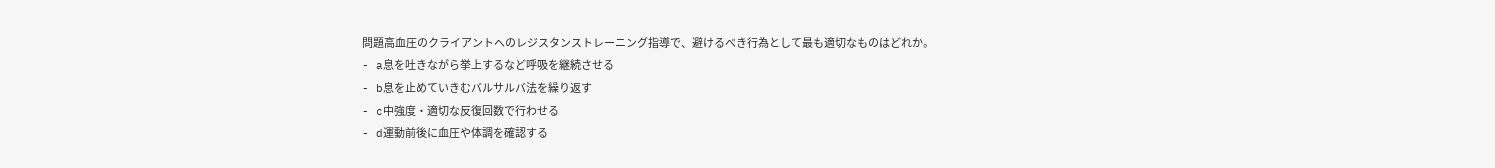問題高血圧のクライアントへのレジスタンストレーニング指導で、避けるべき行為として最も適切なものはどれか。
- a息を吐きながら挙上するなど呼吸を継続させる
- b息を止めていきむバルサルバ法を繰り返す
- c中強度・適切な反復回数で行わせる
- d運動前後に血圧や体調を確認する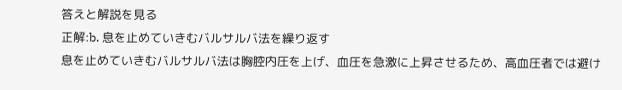答えと解説を見る
正解:b. 息を止めていきむバルサルバ法を繰り返す
息を止めていきむバルサルバ法は胸腔内圧を上げ、血圧を急激に上昇させるため、高血圧者では避け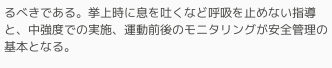るべきである。挙上時に息を吐くなど呼吸を止めない指導と、中強度での実施、運動前後のモニタリングが安全管理の基本となる。